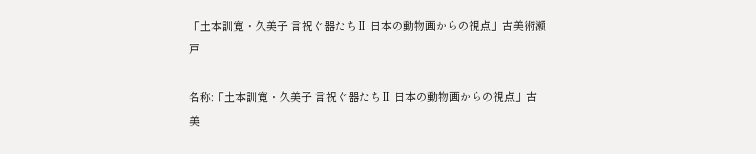「土本訓寛・久美子 言祝ぐ器たちⅡ 日本の動物画からの視点」古美術瀬戸

名称:「土本訓寛・久美子 言祝ぐ器たちⅡ 日本の動物画からの視点」古美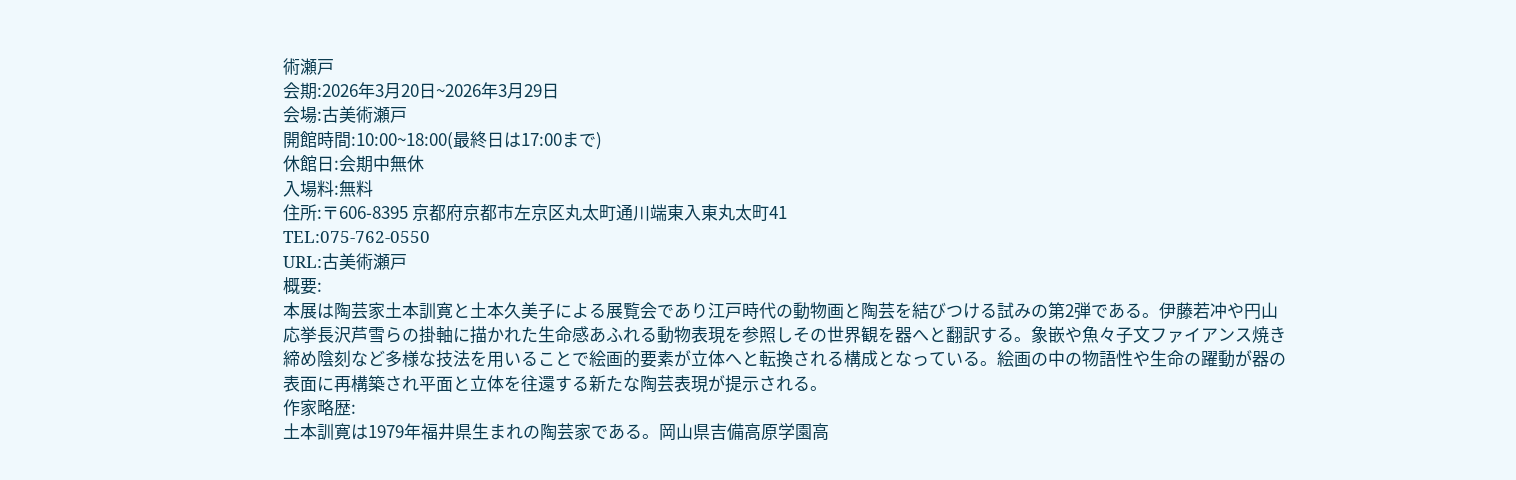術瀬戸
会期:2026年3月20日~2026年3月29日
会場:古美術瀬戸
開館時間:10:00~18:00(最終日は17:00まで)
休館日:会期中無休
入場料:無料
住所:〒606-8395 京都府京都市左京区丸太町通川端東入東丸太町41
TEL:075-762-0550
URL:古美術瀬戸
概要:
本展は陶芸家土本訓寛と土本久美子による展覧会であり江戸時代の動物画と陶芸を結びつける試みの第2弾である。伊藤若冲や円山応挙長沢芦雪らの掛軸に描かれた生命感あふれる動物表現を参照しその世界観を器へと翻訳する。象嵌や魚々子文ファイアンス焼き締め陰刻など多様な技法を用いることで絵画的要素が立体へと転換される構成となっている。絵画の中の物語性や生命の躍動が器の表面に再構築され平面と立体を往還する新たな陶芸表現が提示される。
作家略歴:
土本訓寛は1979年福井県生まれの陶芸家である。岡山県吉備高原学園高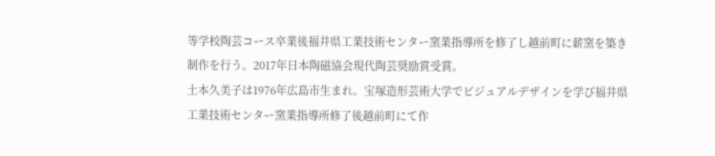等学校陶芸コース卒業後福井県工業技術センター窯業指導所を修了し越前町に薪窯を築き制作を行う。2017年日本陶磁協会現代陶芸奨励賞受賞。
土本久美子は1976年広島市生まれ。宝塚造形芸術大学でビジュアルデザインを学び福井県工業技術センター窯業指導所修了後越前町にて作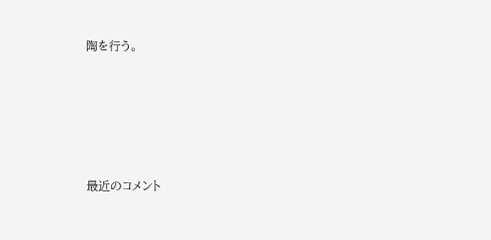陶を行う。








最近のコメント